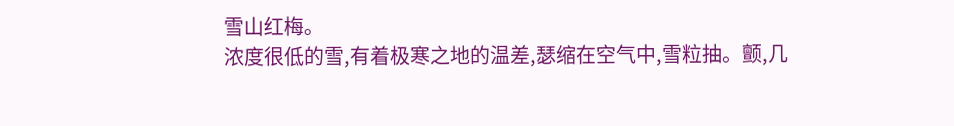雪山红梅。
浓度很低的雪,有着极寒之地的温差,瑟缩在空气中,雪粒抽。颤,几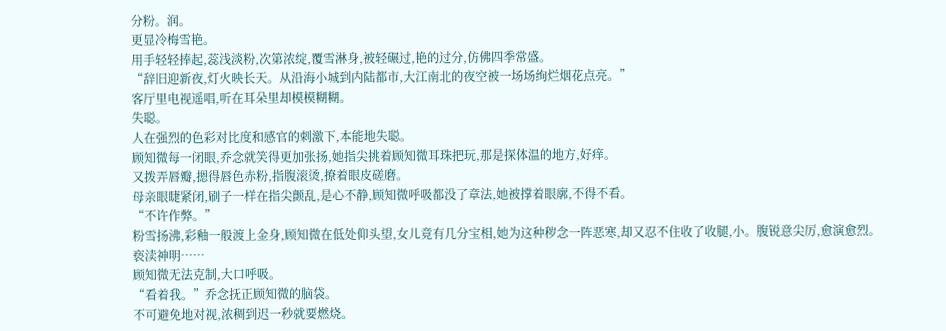分粉。润。
更显冷梅雪艳。
用手轻轻捧起,蕊浅淡粉,次第浓绽,覆雪淋身,被轻碾过,艳的过分,仿佛四季常盛。
“辞旧迎新夜,灯火映长天。从沿海小城到内陆都市,大江南北的夜空被一场场绚烂烟花点亮。”
客厅里电视遥唱,听在耳朵里却模模糊糊。
失聪。
人在强烈的色彩对比度和感官的刺激下,本能地失聪。
顾知微每一闭眼,乔念就笑得更加张扬,她指尖挑着顾知微耳珠把玩,那是探体温的地方,好痒。
又拨弄唇瓣,摁得唇色赤粉,指腹滚烫,撩着眼皮磋磨。
母亲眼睫紧闭,刷子一样在指尖颤乱,是心不静,顾知微呼吸都没了章法,她被撑着眼廓,不得不看。
“不许作弊。”
粉雪扬沸,彩釉一般渡上金身,顾知微在低处仰头望,女儿竟有几分宝相,她为这种秽念一阵恶寒,却又忍不住收了收腿,小。腹锐意尖厉,愈演愈烈。
亵渎神明……
顾知微无法克制,大口呼吸。
“看着我。”乔念抚正顾知微的脑袋。
不可避免地对视,浓稠到迟一秒就要燃烧。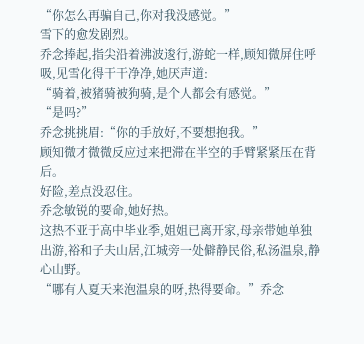“你怎么再骗自己,你对我没感觉。”
雪下的愈发剧烈。
乔念捧起,指尖沿着沸波逡行,游蛇一样,顾知微屏住呼吸,见雪化得干干净净,她厌声道:
“骑着,被猪骑被狗骑,是个人都会有感觉。”
“是吗?”
乔念挑挑眉:“你的手放好,不要想抱我。”
顾知微才微微反应过来把滞在半空的手臂紧紧压在背后。
好险,差点没忍住。
乔念敏锐的要命,她好热。
这热不亚于高中毕业季,姐姐已离开家,母亲带她单独出游,裕和子夫山居,江城旁一处僻静民俗,私汤温泉,静心山野。
“哪有人夏天来泡温泉的呀,热得要命。”乔念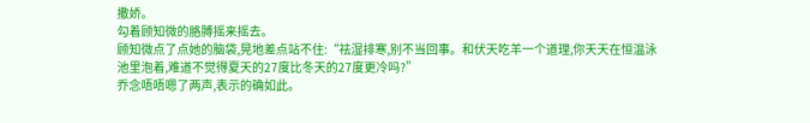撒娇。
勾着顾知微的胳膊摇来摇去。
顾知微点了点她的脑袋,晃地差点站不住:“祛湿排寒,别不当回事。和伏天吃羊一个道理,你天天在恒温泳池里泡着,难道不觉得夏天的27度比冬天的27度更冷吗?”
乔念唔唔嗯了两声,表示的确如此。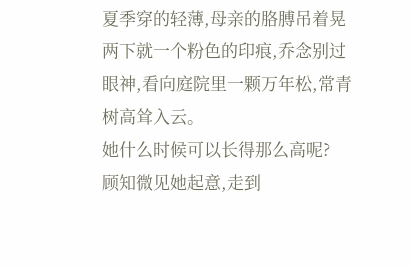夏季穿的轻薄,母亲的胳膊吊着晃两下就一个粉色的印痕,乔念别过眼神,看向庭院里一颗万年松,常青树高耸入云。
她什么时候可以长得那么高呢?
顾知微见她起意,走到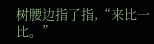树腰边指了指,“来比一比。”